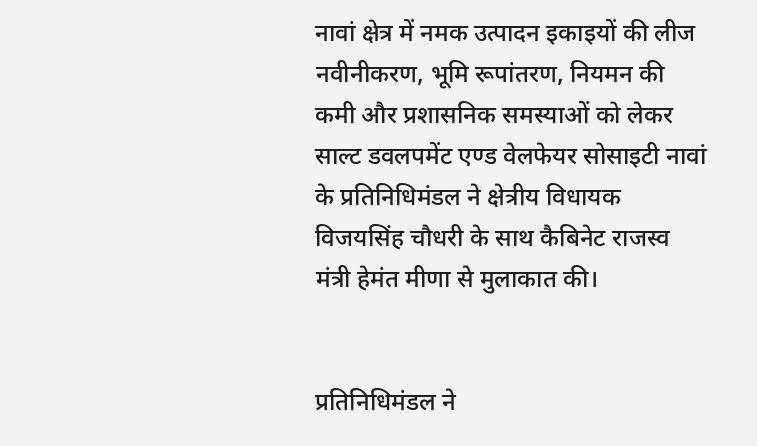नावां क्षेत्र में नमक उत्पादन इकाइयों की लीज नवीनीकरण, भूमि रूपांतरण, नियमन की कमी और प्रशासनिक समस्याओं को लेकर साल्ट डवलपमेंट एण्ड वेलफेयर सोसाइटी नावां के प्रतिनिधिमंडल ने क्षेत्रीय विधायक विजयसिंह चौधरी के साथ कैबिनेट राजस्व मंत्री हेमंत मीणा से मुलाकात की।


प्रतिनिधिमंडल ने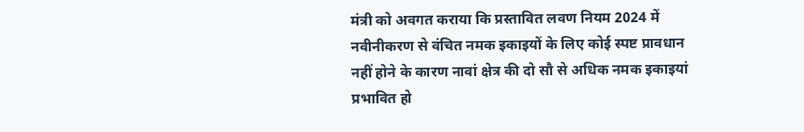मंत्री को अवगत कराया कि प्रस्तावित लवण नियम 2024 में नवीनीकरण से वंचित नमक इकाइयों के लिए कोई स्पष्ट प्रावधान नहीं होने के कारण नावां क्षेत्र की दो सौ से अधिक नमक इकाइयां प्रभावित हो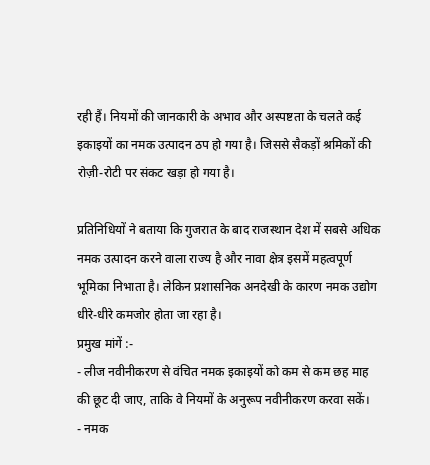रही हैं। नियमों की जानकारी के अभाव और अस्पष्टता के चलते कई इकाइयों का नमक उत्पादन ठप हो गया है। जिससे सैकड़ों श्रमिकों की रोज़ी-रोटी पर संकट खड़ा हो गया है।

प्रतिनिधियों ने बताया कि गुजरात के बाद राजस्थान देश में सबसे अधिक नमक उत्पादन करने वाला राज्य है और नावा क्षेत्र इसमें महत्वपूर्ण भूमिका निभाता है। लेकिन प्रशासनिक अनदेखी के कारण नमक उद्योग धीरे-धीरे कमजोर होता जा रहा है।
प्रमुख मांगें :-
- लीज नवीनीकरण से वंचित नमक इकाइयों को कम से कम छह माह की छूट दी जाए, ताकि वे नियमों के अनुरूप नवीनीकरण करवा सकें।
- नमक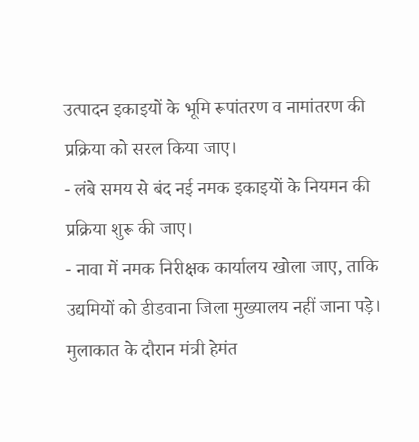उत्पादन इकाइयों के भूमि रूपांतरण व नामांतरण की प्रक्रिया को सरल किया जाए।
- लंबे समय से बंद नई नमक इकाइयों के नियमन की प्रक्रिया शुरू की जाए।
- नावा में नमक निरीक्षक कार्यालय खोला जाए, ताकि उद्यमियों को डीडवाना जिला मुख्यालय नहीं जाना पड़े।
मुलाकात के दौरान मंत्री हेमंत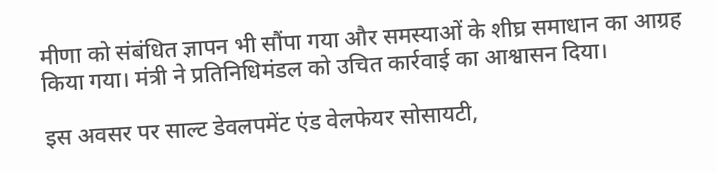मीणा को संबंधित ज्ञापन भी सौंपा गया और समस्याओं के शीघ्र समाधान का आग्रह किया गया। मंत्री ने प्रतिनिधिमंडल को उचित कार्रवाई का आश्वासन दिया।

इस अवसर पर साल्ट डेवलपमेंट एंड वेलफेयर सोसायटी,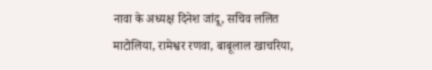नावा के अध्यक्ष दिनेश जांदू, सचिव ललित माटोलिया, रामेश्वर रणवा, बाबूलाल खाचरिया,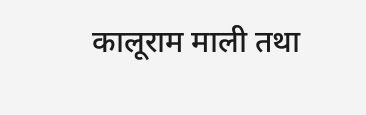कालूराम माली तथा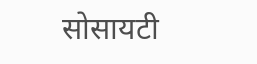सोसायटी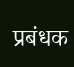प्रबंधक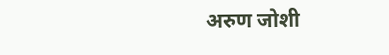अरुण जोशी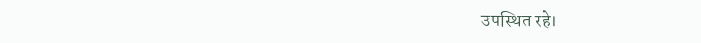उपस्थित रहे।